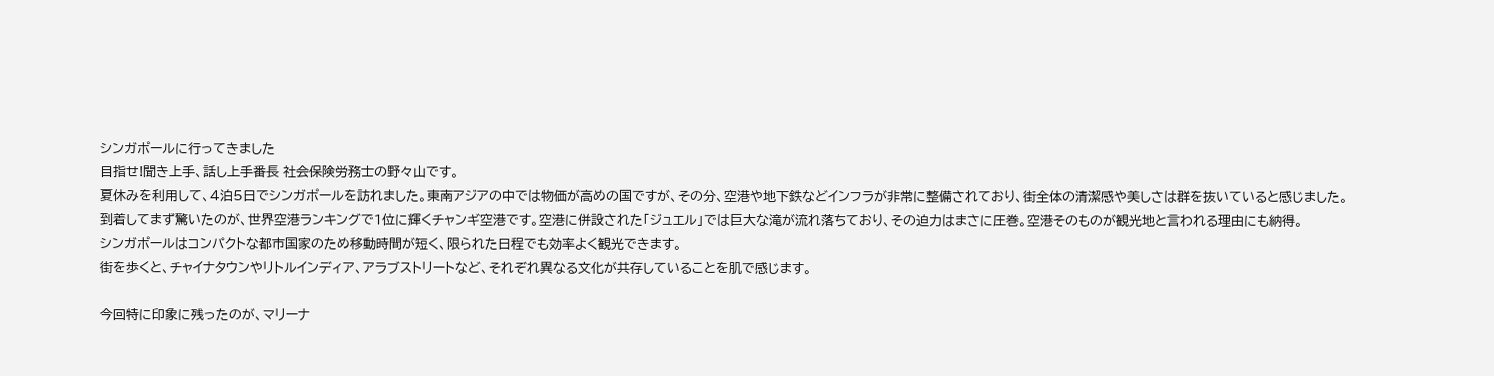シンガポールに行ってきました
目指せ!聞き上手、話し上手番長 社会保険労務士の野々山です。
夏休みを利用して、4泊5日でシンガポールを訪れました。東南アジアの中では物価が高めの国ですが、その分、空港や地下鉄などインフラが非常に整備されており、街全体の清潔感や美しさは群を抜いていると感じました。
到着してまず驚いたのが、世界空港ランキングで1位に輝くチャンギ空港です。空港に併設された「ジュエル」では巨大な滝が流れ落ちており、その迫力はまさに圧巻。空港そのものが観光地と言われる理由にも納得。
シンガポールはコンパクトな都市国家のため移動時間が短く、限られた日程でも効率よく観光できます。
街を歩くと、チャイナタウンやリトルインディア、アラブストリートなど、それぞれ異なる文化が共存していることを肌で感じます。

今回特に印象に残ったのが、マリーナ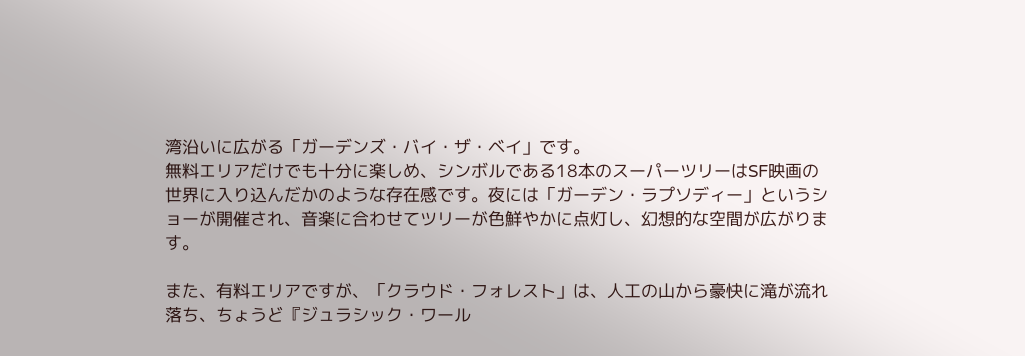湾沿いに広がる「ガーデンズ・バイ・ザ・ベイ」です。
無料エリアだけでも十分に楽しめ、シンボルである18本のスーパーツリーはSF映画の世界に入り込んだかのような存在感です。夜には「ガーデン・ラプソディー」というショーが開催され、音楽に合わせてツリーが色鮮やかに点灯し、幻想的な空間が広がります。

また、有料エリアですが、「クラウド・フォレスト」は、人工の山から豪快に滝が流れ落ち、ちょうど『ジュラシック・ワール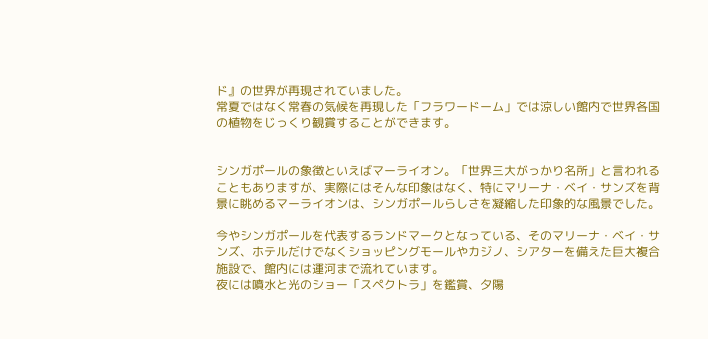ド』の世界が再現されていました。
常夏ではなく常春の気候を再現した「フラワードーム」では涼しい館内で世界各国の植物をじっくり観賞することができます。


シンガポールの象徴といえばマーライオン。「世界三大がっかり名所」と言われることもありますが、実際にはそんな印象はなく、特にマリーナ・ベイ・サンズを背景に眺めるマーライオンは、シンガポールらしさを凝縮した印象的な風景でした。

今やシンガポールを代表するランドマークとなっている、そのマリーナ・ベイ・サンズ、ホテルだけでなくショッピングモールやカジノ、シアターを備えた巨大複合施設で、館内には運河まで流れています。
夜には噴水と光のショー「スペクトラ」を鑑賞、夕陽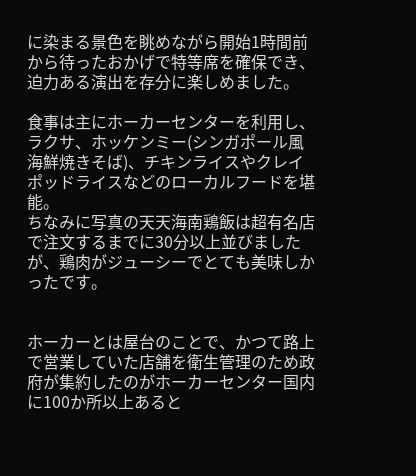に染まる景色を眺めながら開始1時間前から待ったおかげで特等席を確保でき、迫力ある演出を存分に楽しめました。

食事は主にホーカーセンターを利用し、ラクサ、ホッケンミー(シンガポール風海鮮焼きそば)、チキンライスやクレイポッドライスなどのローカルフードを堪能。
ちなみに写真の天天海南鶏飯は超有名店で注文するまでに30分以上並びましたが、鶏肉がジューシーでとても美味しかったです。


ホーカーとは屋台のことで、かつて路上で営業していた店舗を衛生管理のため政府が集約したのがホーカーセンター国内に100か所以上あると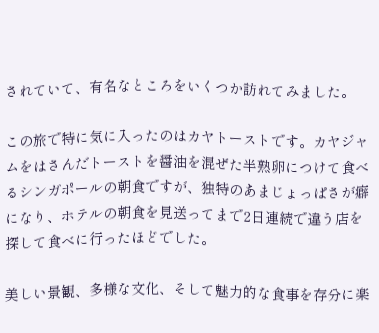されていて、有名なところをいくつか訪れてみました。

この旅で特に気に入ったのはカヤトーストです。カヤジャムをはさんだトーストを醤油を混ぜた半熟卵につけて食べるシンガポールの朝食ですが、独特のあまじょっぱさが癖になり、ホテルの朝食を見送ってまで2日連続で違う店を探して食べに行ったほどでした。

美しい景観、多様な文化、そして魅力的な食事を存分に楽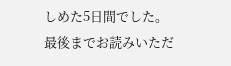しめた5日間でした。
最後までお読みいただ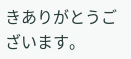きありがとうございます。